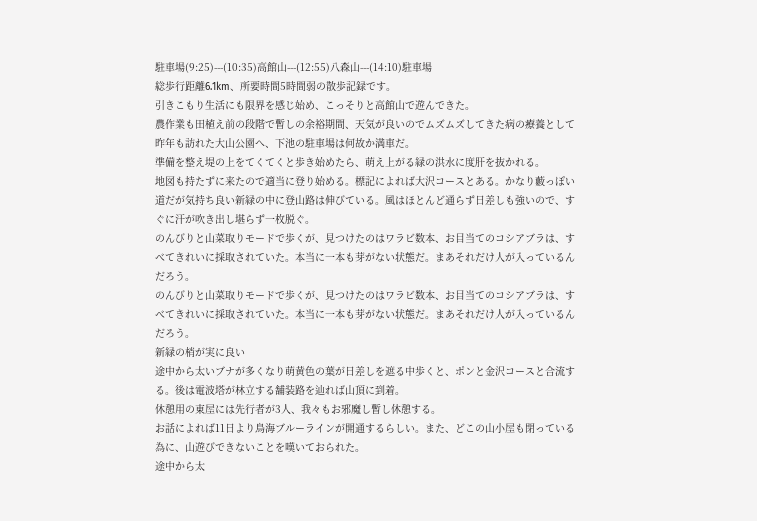駐車場(9:25)---(10:35)高館山---(12:55)八森山---(14:10)駐車場
総歩行距離6.1km、所要時間5時間弱の散歩記録です。
引きこもり生活にも限界を感じ始め、こっそりと高館山で遊んできた。
農作業も田植え前の段階で暫しの余裕期間、天気が良いのでムズムズしてきた病の療養として昨年も訪れた大山公園へ、下池の駐車場は何故か満車だ。
準備を整え堤の上をてくてくと歩き始めたら、萌え上がる緑の洪水に度肝を抜かれる。
地図も持たずに来たので適当に登り始める。標記によれば大沢コースとある。かなり藪っぽい道だが気持ち良い新緑の中に登山路は伸びている。風はほとんど通らず日差しも強いので、すぐに汗が吹き出し堪らず一枚脱ぐ。
のんびりと山菜取りモードで歩くが、見つけたのはワラビ数本、お目当てのコシアブラは、すべてきれいに採取されていた。本当に一本も芽がない状態だ。まあそれだけ人が入っているんだろう。
のんびりと山菜取りモードで歩くが、見つけたのはワラビ数本、お目当てのコシアブラは、すべてきれいに採取されていた。本当に一本も芽がない状態だ。まあそれだけ人が入っているんだろう。
新緑の梢が実に良い
途中から太いブナが多くなり萌黄色の葉が日差しを遮る中歩くと、ポンと金沢コースと合流する。後は電波塔が林立する舗装路を辿れば山頂に到着。
休憩用の東屋には先行者が3人、我々もお邪魔し暫し休憩する。
お話によれば11日より鳥海ブルーラインが開通するらしい。また、どこの山小屋も閉っている為に、山遊びできないことを嘆いておられた。
途中から太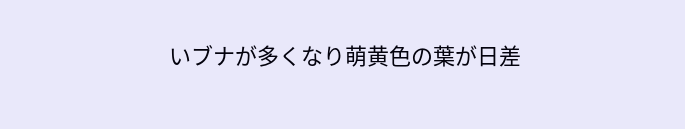いブナが多くなり萌黄色の葉が日差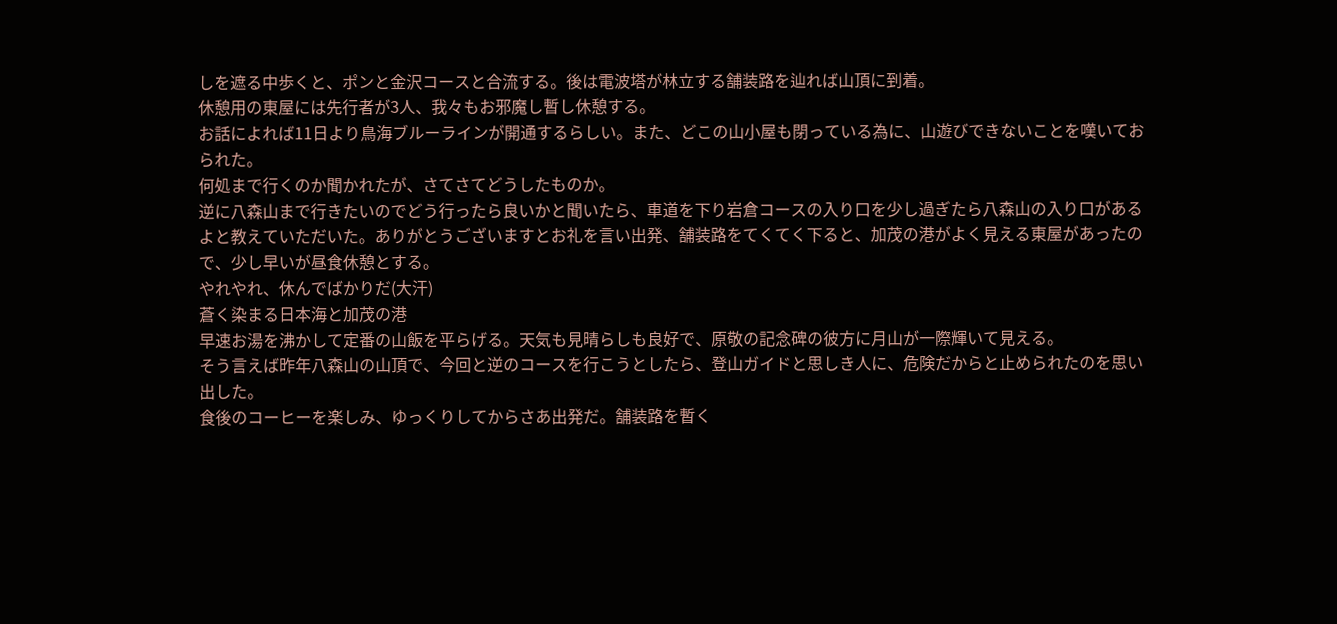しを遮る中歩くと、ポンと金沢コースと合流する。後は電波塔が林立する舗装路を辿れば山頂に到着。
休憩用の東屋には先行者が3人、我々もお邪魔し暫し休憩する。
お話によれば11日より鳥海ブルーラインが開通するらしい。また、どこの山小屋も閉っている為に、山遊びできないことを嘆いておられた。
何処まで行くのか聞かれたが、さてさてどうしたものか。
逆に八森山まで行きたいのでどう行ったら良いかと聞いたら、車道を下り岩倉コースの入り口を少し過ぎたら八森山の入り口があるよと教えていただいた。ありがとうございますとお礼を言い出発、舗装路をてくてく下ると、加茂の港がよく見える東屋があったので、少し早いが昼食休憩とする。
やれやれ、休んでばかりだ(大汗)
蒼く染まる日本海と加茂の港
早速お湯を沸かして定番の山飯を平らげる。天気も見晴らしも良好で、原敬の記念碑の彼方に月山が一際輝いて見える。
そう言えば昨年八森山の山頂で、今回と逆のコースを行こうとしたら、登山ガイドと思しき人に、危険だからと止められたのを思い出した。
食後のコーヒーを楽しみ、ゆっくりしてからさあ出発だ。舗装路を暫く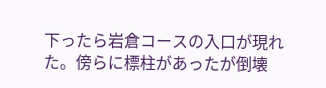下ったら岩倉コースの入口が現れた。傍らに標柱があったが倒壊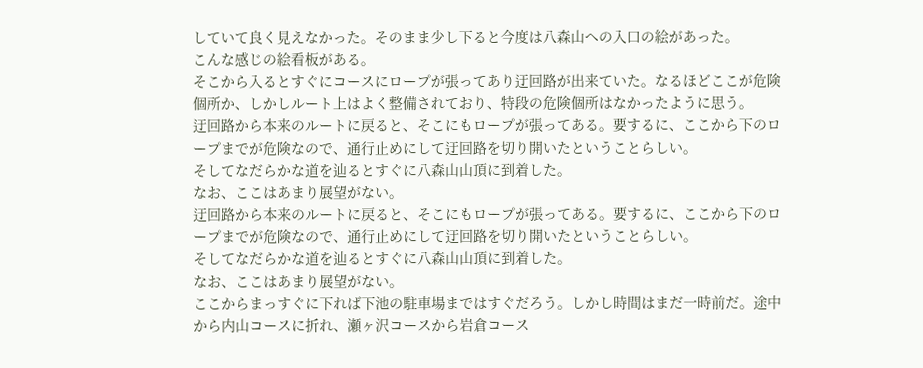していて良く見えなかった。そのまま少し下ると今度は八森山への入口の絵があった。
こんな感じの絵看板がある。
そこから入るとすぐにコースにロープが張ってあり迂回路が出来ていた。なるほどここが危険個所か、しかしルート上はよく整備されており、特段の危険個所はなかったように思う。
迂回路から本来のルートに戻ると、そこにもロープが張ってある。要するに、ここから下のロープまでが危険なので、通行止めにして迂回路を切り開いたということらしい。
そしてなだらかな道を辿るとすぐに八森山山頂に到着した。
なお、ここはあまり展望がない。
迂回路から本来のルートに戻ると、そこにもロープが張ってある。要するに、ここから下のロープまでが危険なので、通行止めにして迂回路を切り開いたということらしい。
そしてなだらかな道を辿るとすぐに八森山山頂に到着した。
なお、ここはあまり展望がない。
ここからまっすぐに下れば下池の駐車場まではすぐだろう。しかし時間はまだ一時前だ。途中から内山コースに折れ、瀬ヶ沢コースから岩倉コース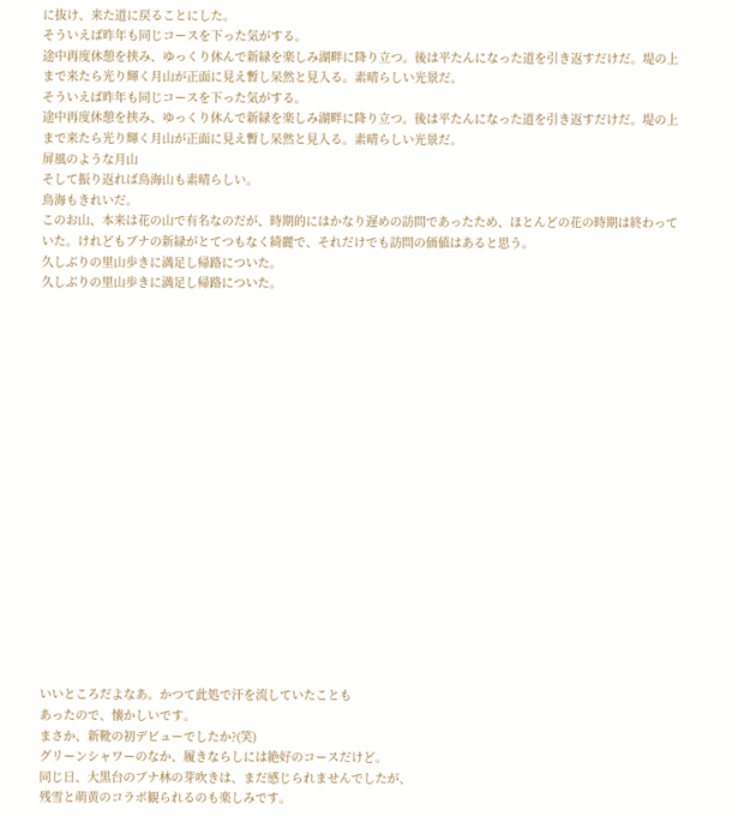に抜け、来た道に戻ることにした。
そういえば昨年も同じコースを下った気がする。
途中再度休憩を挟み、ゆっくり休んで新緑を楽しみ湖畔に降り立つ。後は平たんになった道を引き返すだけだ。堤の上まで来たら光り輝く月山が正面に見え暫し呆然と見入る。素晴らしい光景だ。
そういえば昨年も同じコースを下った気がする。
途中再度休憩を挟み、ゆっくり休んで新緑を楽しみ湖畔に降り立つ。後は平たんになった道を引き返すだけだ。堤の上まで来たら光り輝く月山が正面に見え暫し呆然と見入る。素晴らしい光景だ。
屏風のような月山
そして振り返れば鳥海山も素晴らしい。
鳥海もきれいだ。
このお山、本来は花の山で有名なのだが、時期的にはかなり遅めの訪問であったため、ほとんどの花の時期は終わっていた。けれどもブナの新緑がとてつもなく綺麗で、それだけでも訪問の価値はあると思う。
久しぶりの里山歩きに満足し帰路についた。
久しぶりの里山歩きに満足し帰路についた。



















いいところだよなあ。かつて此処で汗を流していたことも
あったので、懐かしいです。
まさか、新靴の初デビューでしたか?(笑)
グリーンシャワーのなか、履きならしには絶好のコースだけど。
同じ日、大黒台のブナ林の芽吹きは、まだ感じられませんでしたが、
残雪と萌黄のコラボ観られるのも楽しみです。